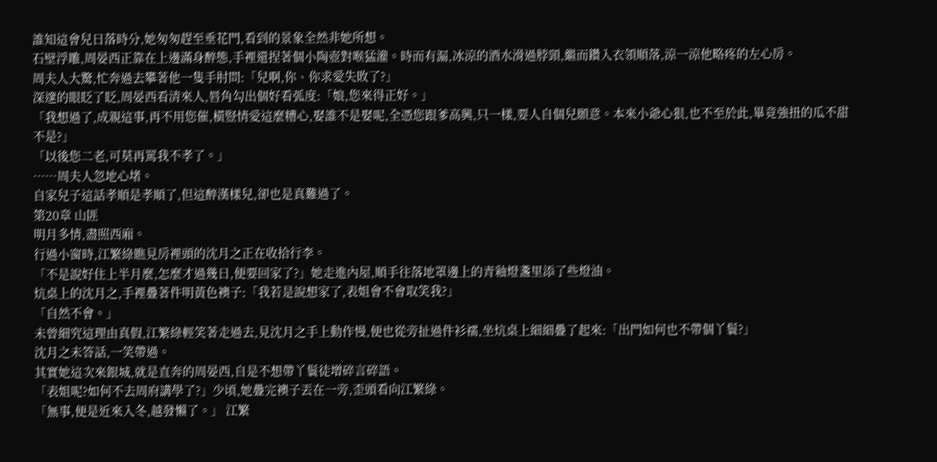誰知這會兒日落時分,她匆匆趕至垂花門,看到的景象全然非她所想。
石壁浮雕,周晏西正靠在上邊滿身醉態,手裡還捏著個小陶壺對喉猛灌。時而有漏,冰涼的酒水滑過脖頸,繼而鑽入衣領順落,涼一涼他略疼的左心房。
周夫人大驚,忙奔過去攀著他一隻手肘問:「兒啊,你、你求愛失敗了?」
深邃的眼眨了眨,周晏西看清來人,唇角勾出個好看弧度:「娘,您來得正好。」
「我想過了,成親這事,再不用您催,橫豎情愛這麼糟心,娶誰不是娶呢,全憑您跟爹高興,只一樣,要人自個兒願意。本來小爺心狠,也不至於此,畢竟強扭的瓜不甜不是?」
「以後您二老,可莫再罵我不孝了。」
……周夫人忽地心堵。
自家兒子這話孝順是孝順了,但這醉漢樣兒,卻也是真難過了。
第20章 山匪
明月多情,盡照西廂。
行過小窗時,江繁綠瞧見房裡頭的沈月之正在收拾行李。
「不是說好住上半月麼,怎麼才過幾日,便要回家了?」她走進內屋,順手往落地罩邊上的青釉燈盞里添了些燈油。
炕桌上的沈月之,手裡疊著件明黃色襖子:「我若是說想家了,表姐會不會取笑我?」
「自然不會。」
未曾細究這理由真假,江繁綠輕笑著走過去,見沈月之手上動作慢,便也從旁扯過件衫襦,坐炕桌上細細疊了起來:「出門如何也不帶個丫鬟?」
沈月之未答話,一笑帶過。
其實她這次來銀城,就是直奔的周晏西,自是不想帶丫鬟徒增碎言碎語。
「表姐呢?如何不去周府講學了?」少頃,她疊完襖子丟在一旁,歪頭看向江繁綠。
「無事,便是近來入冬,越發懶了。」 江繁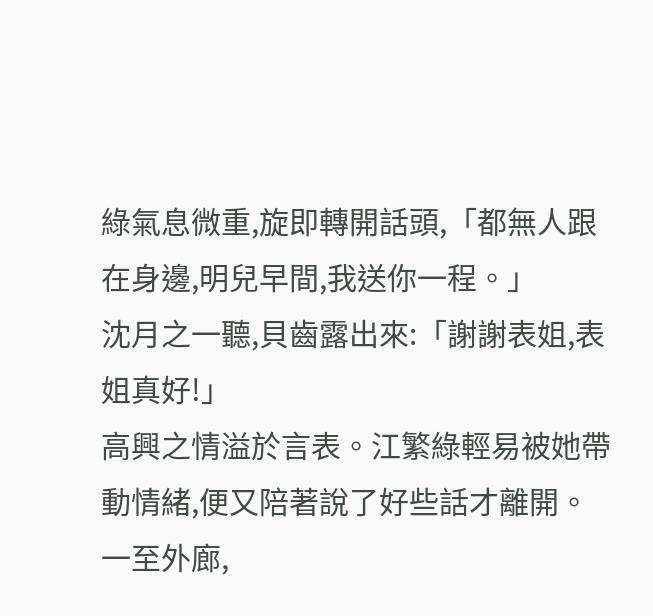綠氣息微重,旋即轉開話頭,「都無人跟在身邊,明兒早間,我送你一程。」
沈月之一聽,貝齒露出來:「謝謝表姐,表姐真好!」
高興之情溢於言表。江繁綠輕易被她帶動情緒,便又陪著說了好些話才離開。
一至外廊,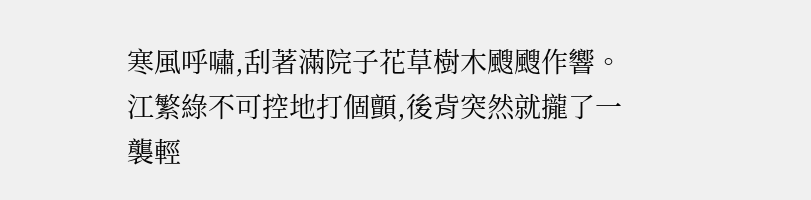寒風呼嘯,刮著滿院子花草樹木颼颼作響。
江繁綠不可控地打個顫,後背突然就攏了一襲輕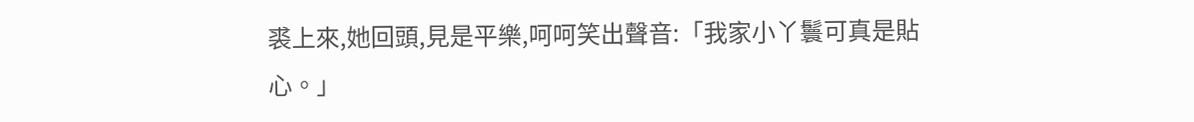裘上來,她回頭,見是平樂,呵呵笑出聲音:「我家小丫鬟可真是貼心。」